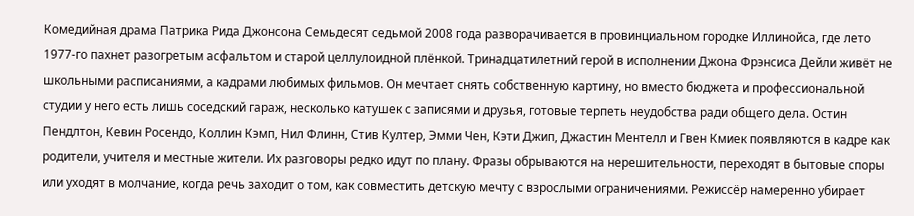Комедийная драма Патрика Рида Джонсона Семьдесят седьмой 2008 года разворачивается в провинциальном городке Иллинойса, где лето 1977-го пахнет разогретым асфальтом и старой целлулоидной плёнкой. Тринадцатилетний герой в исполнении Джона Фрэнсиса Дейли живёт не школьными расписаниями, а кадрами любимых фильмов. Он мечтает снять собственную картину, но вместо бюджета и профессиональной студии у него есть лишь соседский гараж, несколько катушек с записями и друзья, готовые терпеть неудобства ради общего дела. Остин Пендлтон, Кевин Росендо, Коллин Кэмп, Нил Флинн, Стив Култер, Эмми Чен, Кэти Джип, Джастин Ментелл и Гвен Кмиек появляются в кадре как родители, учителя и местные жители. Их разговоры редко идут по плану. Фразы обрываются на нерешительности, переходят в бытовые споры или уходят в молчание, когда речь заходит о том, как совместить детскую мечту с взрослыми ограничениями. Режиссёр намеренно убирает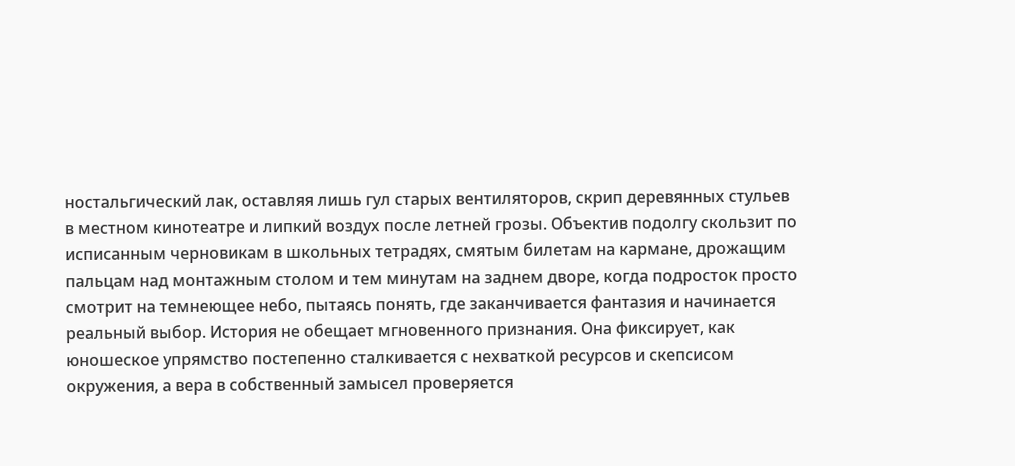ностальгический лак, оставляя лишь гул старых вентиляторов, скрип деревянных стульев в местном кинотеатре и липкий воздух после летней грозы. Объектив подолгу скользит по исписанным черновикам в школьных тетрадях, смятым билетам на кармане, дрожащим пальцам над монтажным столом и тем минутам на заднем дворе, когда подросток просто смотрит на темнеющее небо, пытаясь понять, где заканчивается фантазия и начинается реальный выбор. История не обещает мгновенного признания. Она фиксирует, как юношеское упрямство постепенно сталкивается с нехваткой ресурсов и скепсисом окружения, а вера в собственный замысел проверяется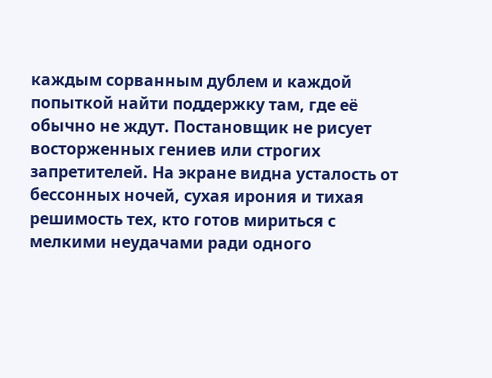каждым сорванным дублем и каждой попыткой найти поддержку там, где её обычно не ждут. Постановщик не рисует восторженных гениев или строгих запретителей. На экране видна усталость от бессонных ночей, сухая ирония и тихая решимость тех, кто готов мириться с мелкими неудачами ради одного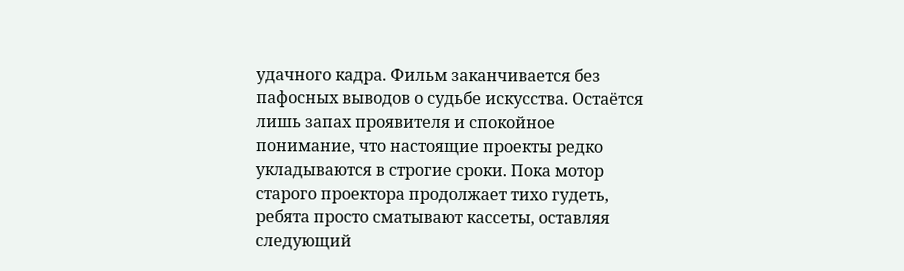удачного кадра. Фильм заканчивается без пафосных выводов о судьбе искусства. Остаётся лишь запах проявителя и спокойное понимание, что настоящие проекты редко укладываются в строгие сроки. Пока мотор старого проектора продолжает тихо гудеть, ребята просто сматывают кассеты, оставляя следующий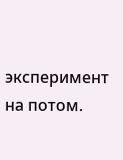эксперимент на потом.